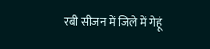रबी सीजन में जिले में गेहूं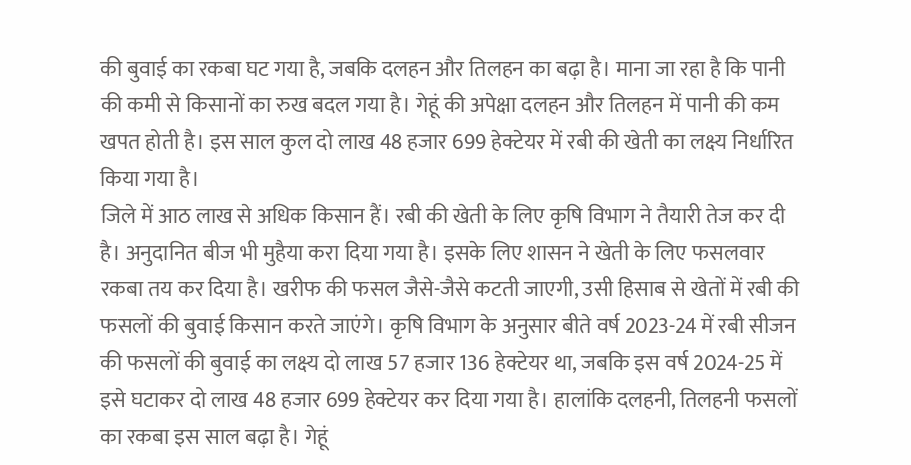की बुवाई का रकबा घट गया है, जबकि दलहन और तिलहन का बढ़ा है। माना जा रहा है कि पानी की कमी से किसानों का रुख बदल गया है। गेहूं की अपेक्षा दलहन और तिलहन में पानी की कम खपत होती है। इस साल कुल दो लाख 48 हजार 699 हेक्टेयर में रबी की खेती का लक्ष्य निर्धारित किया गया है।
जिले में आठ लाख से अधिक किसान हैं। रबी की खेती के लिए कृषि विभाग ने तैयारी तेज कर दी है। अनुदानित बीज भी मुहैया करा दिया गया है। इसके लिए शासन ने खेती के लिए फसलवार रकबा तय कर दिया है। खरीफ की फसल जैसे-जैसे कटती जाएगी, उसी हिसाब से खेतों में रबी की फसलों की बुवाई किसान करते जाएंगे। कृषि विभाग के अनुसार बीते वर्ष 2023-24 में रबी सीजन की फसलों की बुवाई का लक्ष्य दो लाख 57 हजार 136 हेक्टेयर था, जबकि इस वर्ष 2024-25 में इसे घटाकर दो लाख 48 हजार 699 हेक्टेयर कर दिया गया है। हालांकि दलहनी, तिलहनी फसलों का रकबा इस साल बढ़ा है। गेहूं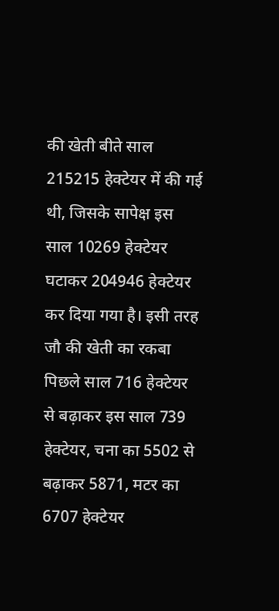की खेती बीते साल 215215 हेक्टेयर में की गई थी, जिसके सापेक्ष इस साल 10269 हेक्टेयर घटाकर 204946 हेक्टेयर कर दिया गया है। इसी तरह जौ की खेती का रकबा पिछले साल 716 हेक्टेयर से बढ़ाकर इस साल 739 हेक्टेयर, चना का 5502 से बढ़ाकर 5871, मटर का 6707 हेक्टेयर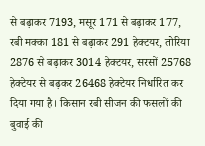से बढ़ाकर 7193, मसूर 171 से बढ़ाकर 177, रबी मक्का 181 से बढ़ाकर 291 हेक्टयर, तोरिया 2876 से बढ़ाकर 3014 हेक्टयर, सरसों 25768 हेक्टेयर से बढ़कर 26468 हेक्टेयर निर्धारित कर दिया गया है। किसान रबी सीजन की फसलों की बुवाई की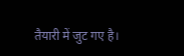तैयारी में जुट गए है।